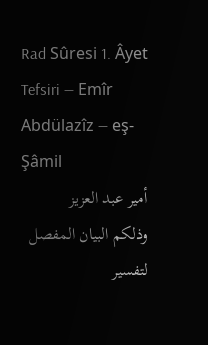Rad Sûresi 1. Âyet Tefsiri — Emîr Abdülazîz — eş-Şâmil
أمير عبد العزيز
وذلكم البيان المفصل لتفسير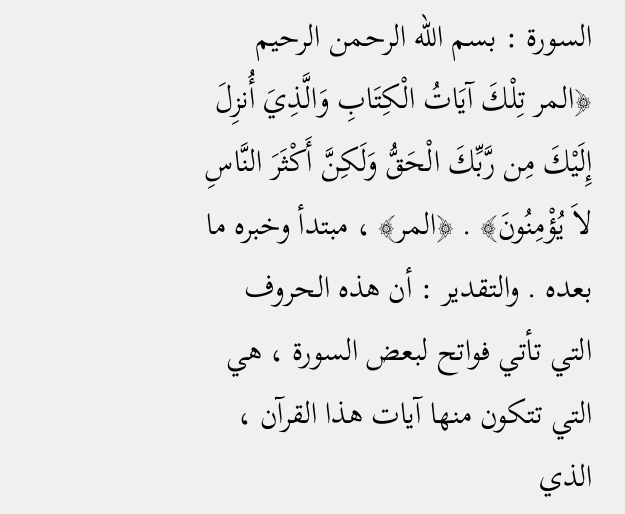السورة : بسم الله الرحمن الرحيم ﴿المر تِلْكَ آيَاتُ الْكِتَابِ وَالَّذِيَ أُنزِلَ إِلَيْكَ مِن رَّبِّكَ الْحَقُّ وَلَكِنَّ أَكْثَرَ النَّاسِ لاَ يُؤْمِنُونَ﴾ . ﴿المر﴾ ، مبتدأ وخبره ما بعده . والتقدير : أن هذه الحروف التي تأتي فواتح لبعض السورة ، هي التي تتكون منها آيات هذا القرآن ، الذي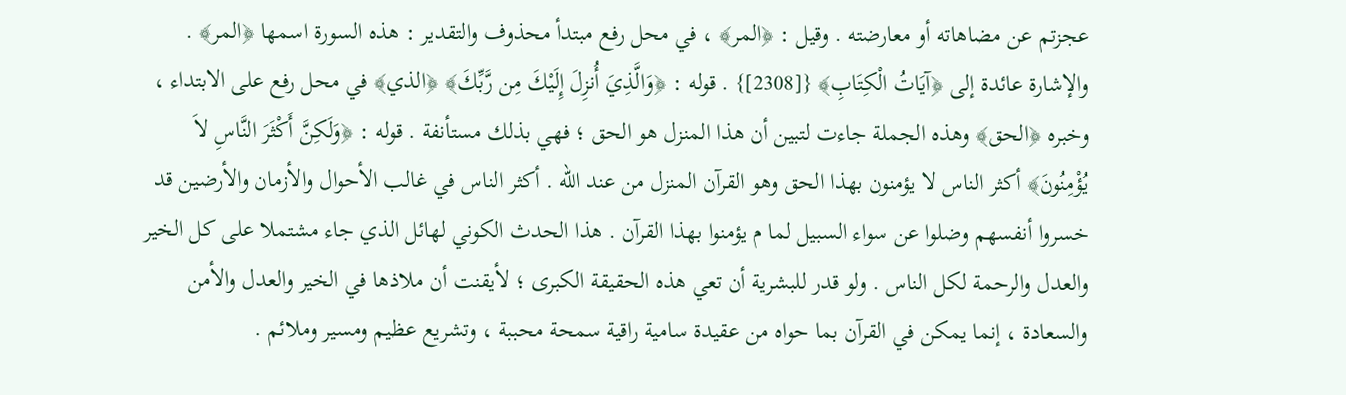عجزتم عن مضاهاته أو معارضته . وقيل : ﴿المر﴾ ، في محل رفع مبتدأ محذوف والتقدير : هذه السورة اسمها ﴿المر﴾ . والإشارة عائدة إلى ﴿آيَاتُ الْكِتَابِ﴾ {[2308]} . قوله : ﴿وَالَّذِيَ أُنزِلَ إِلَيْكَ مِن رَّبِّكَ﴾ ﴿الذي﴾ في محل رفع على الابتداء ، وخبره ﴿الحق﴾ وهذه الجملة جاءت لتبين أن هذا المنزل هو الحق ؛ فهي بذلك مستأنفة . قوله : ﴿وَلَكِنَّ أَكْثَرَ النَّاسِ لاَ يُؤْمِنُونَ﴾ أكثر الناس لا يؤمنون بهذا الحق وهو القرآن المنزل من عند الله . أكثر الناس في غالب الأحوال والأزمان والأرضين قد خسروا أنفسهم وضلوا عن سواء السبيل لما م يؤمنوا بهذا القرآن . هذا الحدث الكوني لهائل الذي جاء مشتملا على كل الخير والعدل والرحمة لكل الناس . ولو قدر للبشرية أن تعي هذه الحقيقة الكبرى ؛ لأيقنت أن ملاذها في الخير والعدل والأمن والسعادة ، إنما يمكن في القرآن بما حواه من عقيدة سامية راقية سمحة محببة ، وتشريع عظيم ومسير وملائم .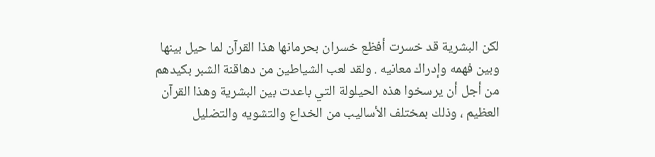لكن البشرية قد خسرت أفظع خسران بحرمانها هذا القرآن لما حيل بينها وبين فهمه وإدراك معانيه . ولقد لعب الشياطين من دهاقنة الشبر بكيدهم من أجل أن يرسخوا هذه الحيلولة التي باعدت بين البشرية وهذا القرآن العظيم ، وذلك بمختلف الأساليب من الخداع والتشويه والتضليل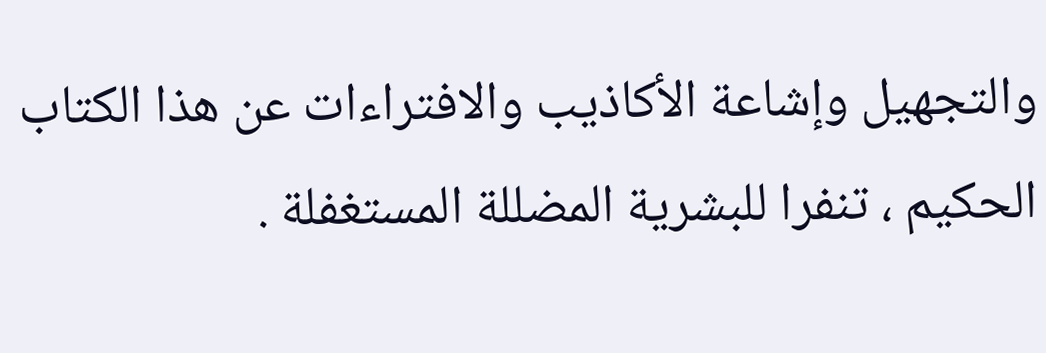والتجهيل وإشاعة الأكاذيب والافتراءات عن هذا الكتاب الحكيم ، تنفرا للبشرية المضللة المستغفلة .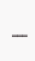═══